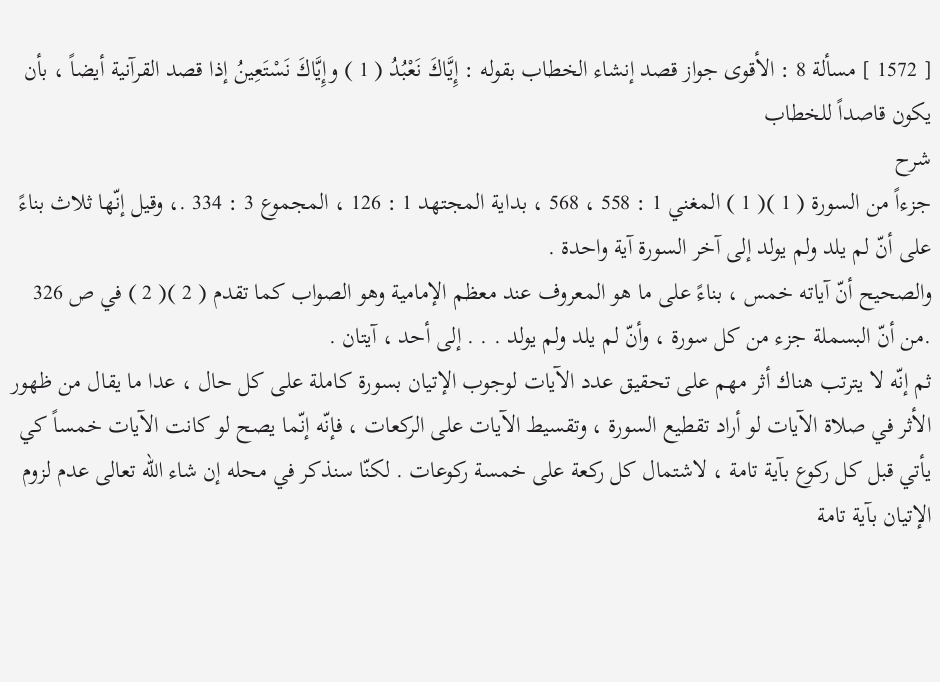[ 1572 ] مسألة 8 : الأقوى جواز قصد إنشاء الخطاب بقوله : إِيَّاكَ نَعْبُدُ ( 1 ) وإِيَّاكَ نَسْتَعِينُ إذا قصد القرآنية أيضاً ، بأن يكون قاصداً للخطاب
شرح
جزءاً من السورة ( 1 )( 1 ) المغني 1 : 558 ، 568 ، بداية المجتهد 1 : 126 ، المجموع 3 : 334 .، وقيل إنّها ثلاث بناءً على أنّ لم يلد ولم يولد إلى آخر السورة آية واحدة .
والصحيح أنّ آياته خمس ، بناءً على ما هو المعروف عند معظم الإمامية وهو الصواب كما تقدم ( 2 )( 2 ) في ص 326 .من أنّ البسملة جزء من كل سورة ، وأنّ لم يلد ولم يولد . . . إلى أحد ، آيتان .
ثم إنّه لا يترتب هناك أثر مهم على تحقيق عدد الآيات لوجوب الإتيان بسورة كاملة على كل حال ، عدا ما يقال من ظهور الأثر في صلاة الآيات لو أراد تقطيع السورة ، وتقسيط الآيات على الركعات ، فإنّه إنّما يصح لو كانت الآيات خمساً كي يأتي قبل كل ركوع بآية تامة ، لاشتمال كل ركعة على خمسة ركوعات . لكنّا سنذكر في محله إن شاء الله تعالى عدم لزوم الإتيان بآية تامة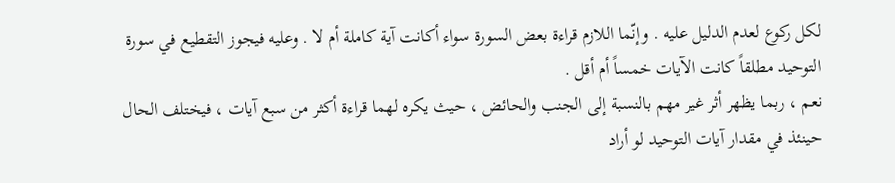لكل ركوع لعدم الدليل عليه . وإنّما اللازم قراءة بعض السورة سواء أكانت آية كاملة أم لا . وعليه فيجوز التقطيع في سورة التوحيد مطلقاً كانت الآيات خمساً أم أقل .
نعم ، ربما يظهر أثر غير مهم بالنسبة إلى الجنب والحائض ، حيث يكره لهما قراءة أكثر من سبع آيات ، فيختلف الحال حينئذ في مقدار آيات التوحيد لو أراد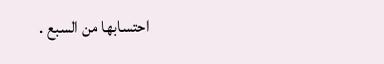احتسابها من السبع .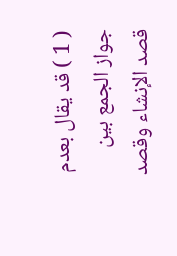( 1 ) قد يقال بعدم جواز الجمع بين قصد الإنشاء وقصد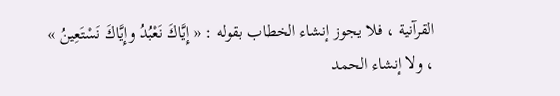القرآنية ، فلا يجوز إنشاء الخطاب بقوله : « إِيَّاكَ نَعْبُدُ وإِيَّاكَ نَسْتَعِينُ » ، ولا إنشاء الحمد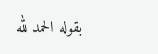بقوله الحمد لله